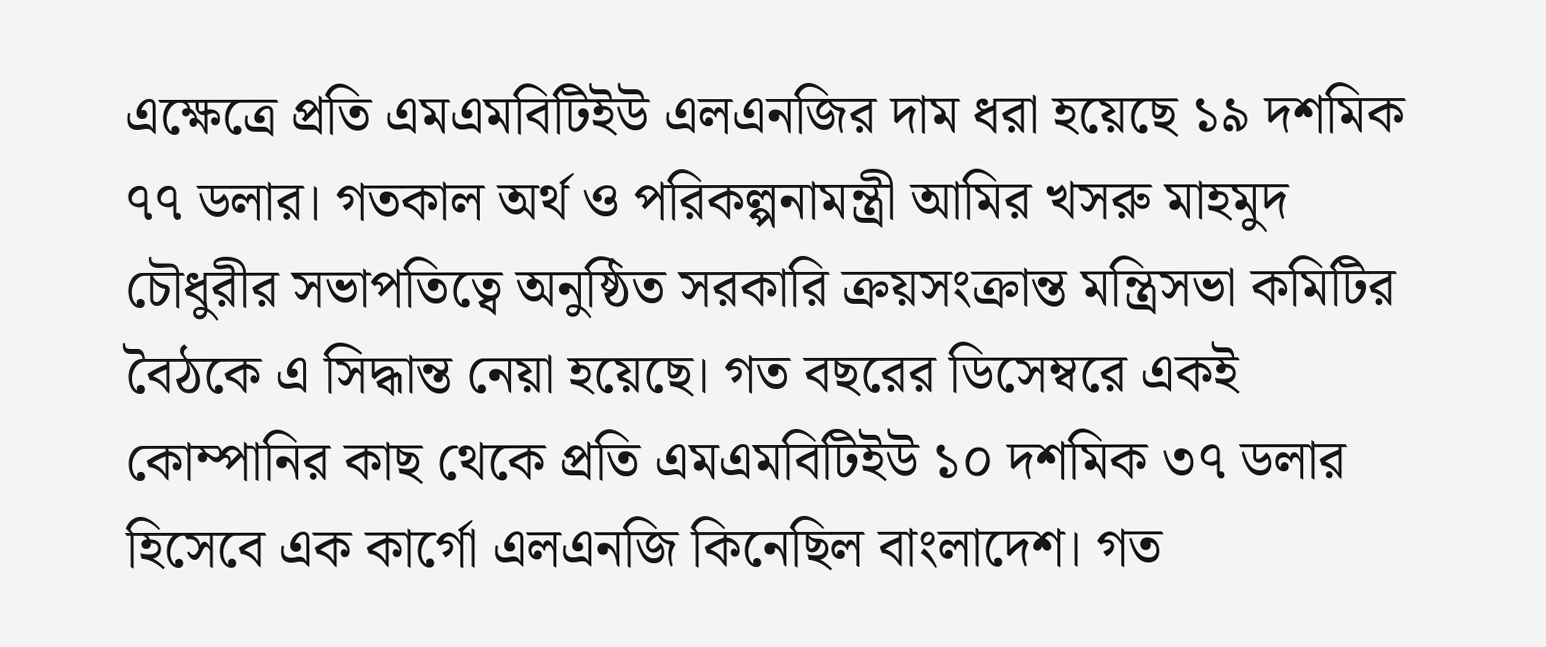এক্ষেত্রে প্রতি এমএমবিটিইউ এলএনজির দাম ধরা হয়েছে ১৯ দশমিক ৭৭ ডলার। গতকাল অর্থ ও পরিকল্পনামন্ত্রী আমির খসরু মাহমুদ চৌধুরীর সভাপতিত্বে অনুষ্ঠিত সরকারি ক্রয়সংক্রান্ত মন্ত্রিসভা কমিটির বৈঠকে এ সিদ্ধান্ত নেয়া হয়েছে। গত বছরের ডিসেম্বরে একই কোম্পানির কাছ থেকে প্রতি এমএমবিটিইউ ১০ দশমিক ৩৭ ডলার হিসেবে এক কার্গো এলএনজি কিনেছিল বাংলাদেশ। গত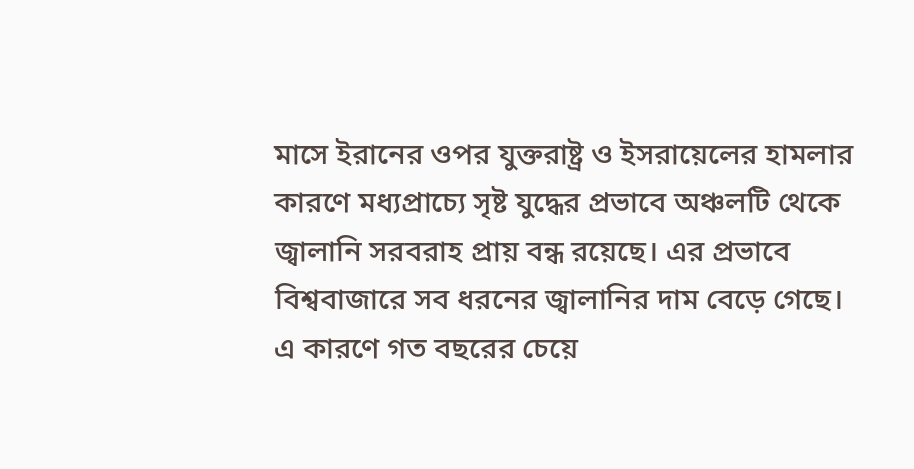মাসে ইরানের ওপর যুক্তরাষ্ট্র ও ইসরায়েলের হামলার কারণে মধ্যপ্রাচ্যে সৃষ্ট যুদ্ধের প্রভাবে অঞ্চলটি থেকে জ্বালানি সরবরাহ প্রায় বন্ধ রয়েছে। এর প্রভাবে বিশ্ববাজারে সব ধরনের জ্বালানির দাম বেড়ে গেছে। এ কারণে গত বছরের চেয়ে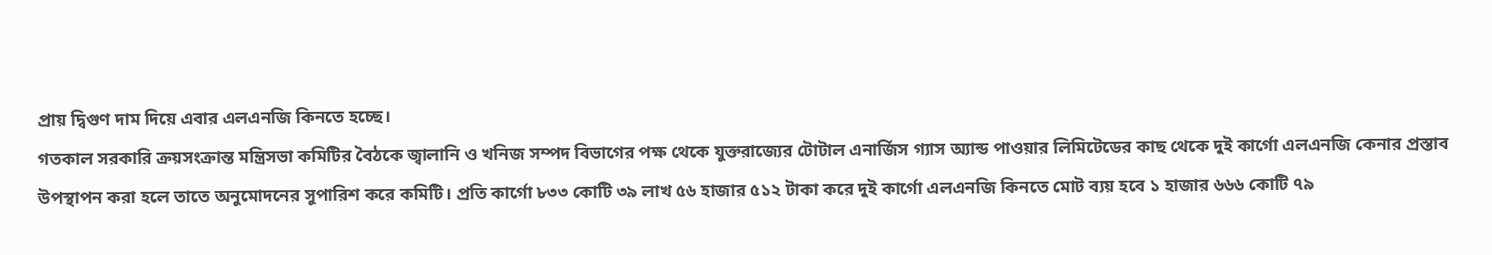প্রায় দ্বিগুণ দাম দিয়ে এবার এলএনজি কিনতে হচ্ছে।
গতকাল সরকারি ক্রয়সংক্রান্ত মন্ত্রিসভা কমিটির বৈঠকে জ্বালানি ও খনিজ সম্পদ বিভাগের পক্ষ থেকে যুক্তরাজ্যের টোটাল এনার্জিস গ্যাস অ্যান্ড পাওয়ার লিমিটেডের কাছ থেকে দুই কার্গো এলএনজি কেনার প্রস্তাব উপস্থাপন করা হলে তাতে অনুমোদনের সুপারিশ করে কমিটি। প্রতি কার্গো ৮৩৩ কোটি ৩৯ লাখ ৫৬ হাজার ৫১২ টাকা করে দুই কার্গো এলএনজি কিনতে মোট ব্যয় হবে ১ হাজার ৬৬৬ কোটি ৭৯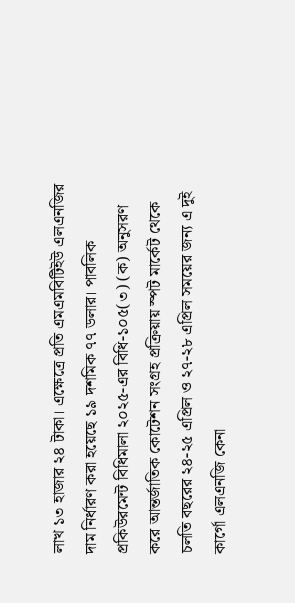লাখ ১৩ হাজার ২৪ টাকা। এক্ষেত্রে প্রতি এমএমবিটিইউ এলএনজির দাম নির্ধারণ করা হয়েছে ১৯ দশমিক ৭৭ ডলার। পাবলিক প্রকিউরমেন্ট বিধিমালা ২০২৫-এর বিধি-১০৫(৩) (ক) অনুসরণ করে আন্তর্জাতিক কোটেশন সংগ্রহ প্রক্রিয়ায় স্পট মার্কেট থেকে চলতি বছরের ২৪-২৫ এপ্রিল ও ২৭-২৮ এপ্রিল সময়ের জন্য এ দুই কার্গো এলএনজি কেনা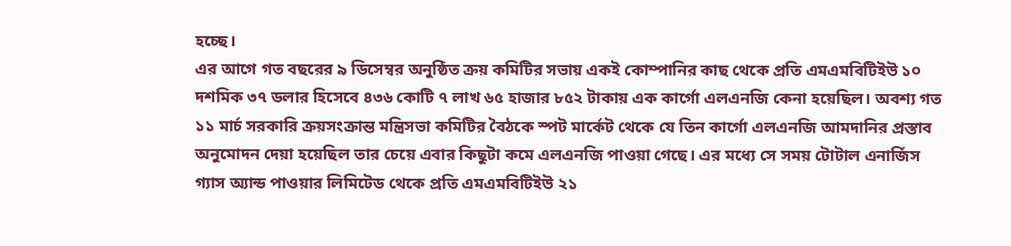হচ্ছে।
এর আগে গত বছরের ৯ ডিসেম্বর অনুষ্ঠিত ক্রয় কমিটির সভায় একই কোম্পানির কাছ থেকে প্রতি এমএমবিটিইউ ১০ দশমিক ৩৭ ডলার হিসেবে ৪৩৬ কোটি ৭ লাখ ৬৫ হাজার ৮৫২ টাকায় এক কার্গো এলএনজি কেনা হয়েছিল। অবশ্য গত ১১ মার্চ সরকারি ক্রয়সংক্রান্ত মন্ত্রিসভা কমিটির বৈঠকে স্পট মার্কেট থেকে যে তিন কার্গো এলএনজি আমদানির প্রস্তাব অনুমোদন দেয়া হয়েছিল তার চেয়ে এবার কিছুটা কমে এলএনজি পাওয়া গেছে। এর মধ্যে সে সময় টোটাল এনার্জিস গ্যাস অ্যান্ড পাওয়ার লিমিটেড থেকে প্রতি এমএমবিটিইউ ২১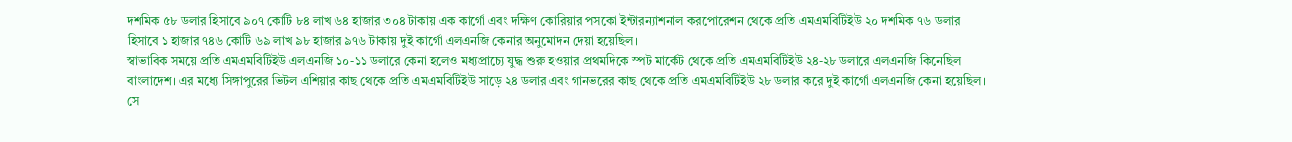দশমিক ৫৮ ডলার হিসাবে ৯০৭ কোটি ৮৪ লাখ ৬৪ হাজার ৩০৪ টাকায় এক কার্গো এবং দক্ষিণ কোরিয়ার পসকো ইন্টারন্যাশনাল করপোরেশন থেকে প্রতি এমএমবিটিইউ ২০ দশমিক ৭৬ ডলার হিসাবে ১ হাজার ৭৪৬ কোটি ৬৯ লাখ ৯৮ হাজার ৯৭৬ টাকায় দুই কার্গো এলএনজি কেনার অনুমোদন দেয়া হয়েছিল।
স্বাভাবিক সময়ে প্রতি এমএমবিটিইউ এলএনজি ১০-১১ ডলারে কেনা হলেও মধ্যপ্রাচ্যে যুদ্ধ শুরু হওয়ার প্রথমদিকে স্পট মার্কেট থেকে প্রতি এমএমবিটিইউ ২৪-২৮ ডলারে এলএনজি কিনেছিল বাংলাদেশ। এর মধ্যে সিঙ্গাপুরের ভিটল এশিয়ার কাছ থেকে প্রতি এমএমবিটিইউ সাড়ে ২৪ ডলার এবং গানভরের কাছ থেকে প্রতি এমএমবিটিইউ ২৮ ডলার করে দুই কার্গো এলএনজি কেনা হয়েছিল। সে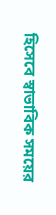হিসেবে স্বাভাবিক সময়ের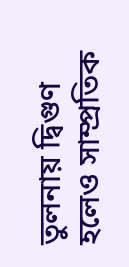তুলনায় দ্বিগুণ হলেও সাম্প্রতিক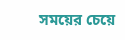সময়ের চেয়ে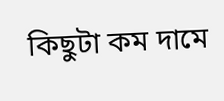কিছুটা কম দামে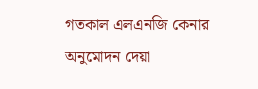গতকাল এলএনজি কেনার অনুমোদন দেয়া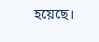হয়েছে।